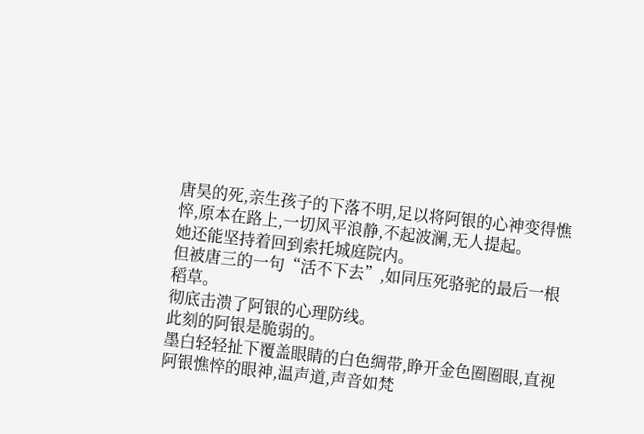唐昊的死,亲生孩子的下落不明,足以将阿银的心神变得憔悴,原本在路上,一切风平浪静,不起波澜,无人提起。
她还能坚持着回到索托城庭院内。
但被唐三的一句“活不下去”,如同压死骆驼的最后一根稻草。
彻底击溃了阿银的心理防线。
此刻的阿银是脆弱的。
墨白轻轻扯下覆盖眼睛的白色绸带,睁开金色圈圈眼,直视阿银憔悴的眼神,温声道,声音如梵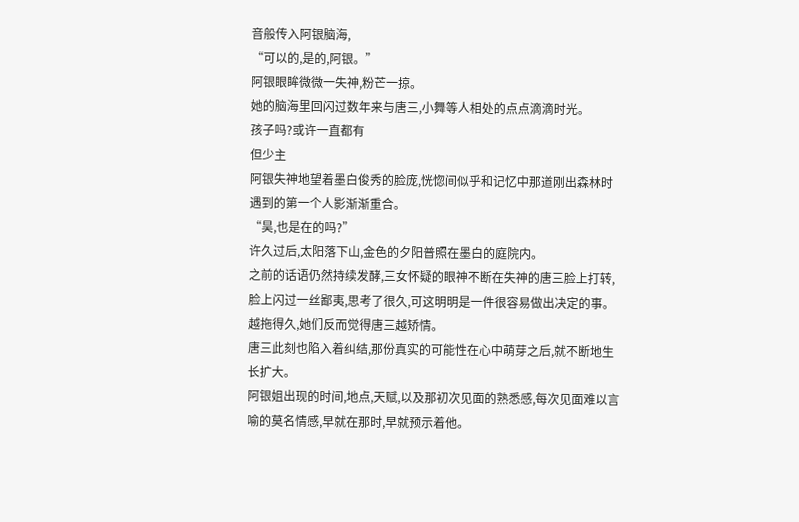音般传入阿银脑海,
“可以的,是的,阿银。”
阿银眼眸微微一失神,粉芒一掠。
她的脑海里回闪过数年来与唐三,小舞等人相处的点点滴滴时光。
孩子吗?或许一直都有
但少主
阿银失神地望着墨白俊秀的脸庞,恍惚间似乎和记忆中那道刚出森林时遇到的第一个人影渐渐重合。
“昊,也是在的吗?”
许久过后,太阳落下山,金色的夕阳普照在墨白的庭院内。
之前的话语仍然持续发酵,三女怀疑的眼神不断在失神的唐三脸上打转,脸上闪过一丝鄙夷,思考了很久,可这明明是一件很容易做出决定的事。
越拖得久,她们反而觉得唐三越矫情。
唐三此刻也陷入着纠结,那份真实的可能性在心中萌芽之后,就不断地生长扩大。
阿银姐出现的时间,地点,天赋,以及那初次见面的熟悉感,每次见面难以言喻的莫名情感,早就在那时,早就预示着他。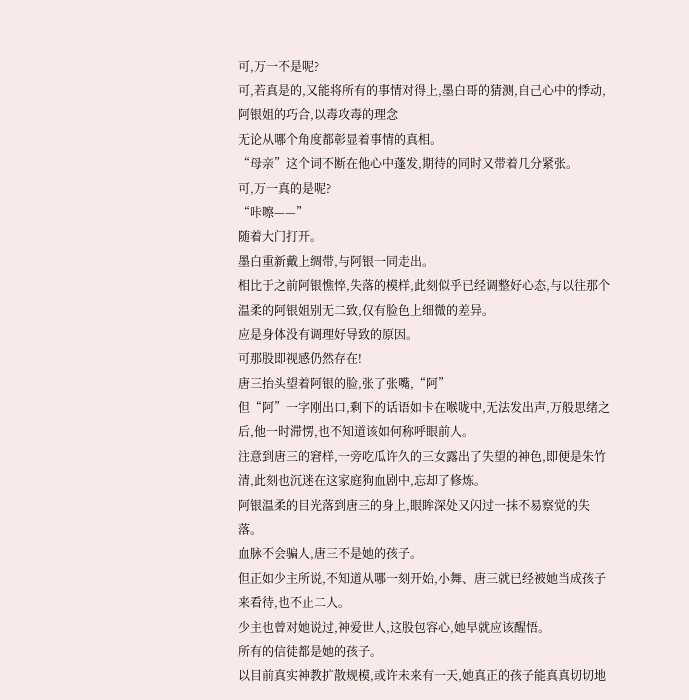可,万一不是呢?
可,若真是的,又能将所有的事情对得上,墨白哥的猜测,自己心中的悸动,阿银姐的巧合,以毒攻毒的理念
无论从哪个角度都彰显着事情的真相。
“母亲”这个词不断在他心中蓬发,期待的同时又带着几分紧张。
可,万一真的是呢?
“咔嚓——”
随着大门打开。
墨白重新戴上绸带,与阿银一同走出。
相比于之前阿银憔悴,失落的模样,此刻似乎已经调整好心态,与以往那个温柔的阿银姐别无二致,仅有脸色上细微的差异。
应是身体没有调理好导致的原因。
可那股即视感仍然存在!
唐三抬头望着阿银的脸,张了张嘴,“阿”
但“阿”一字刚出口,剩下的话语如卡在喉咙中,无法发出声,万般思绪之后,他一时滞愣,也不知道该如何称呼眼前人。
注意到唐三的窘样,一旁吃瓜许久的三女露出了失望的神色,即便是朱竹清,此刻也沉迷在这家庭狗血剧中,忘却了修炼。
阿银温柔的目光落到唐三的身上,眼眸深处又闪过一抹不易察觉的失落。
血脉不会骗人,唐三不是她的孩子。
但正如少主所说,不知道从哪一刻开始,小舞、唐三就已经被她当成孩子来看待,也不止二人。
少主也曾对她说过,神爱世人,这股包容心,她早就应该醒悟。
所有的信徒都是她的孩子。
以目前真实神教扩散规模,或许未来有一天,她真正的孩子能真真切切地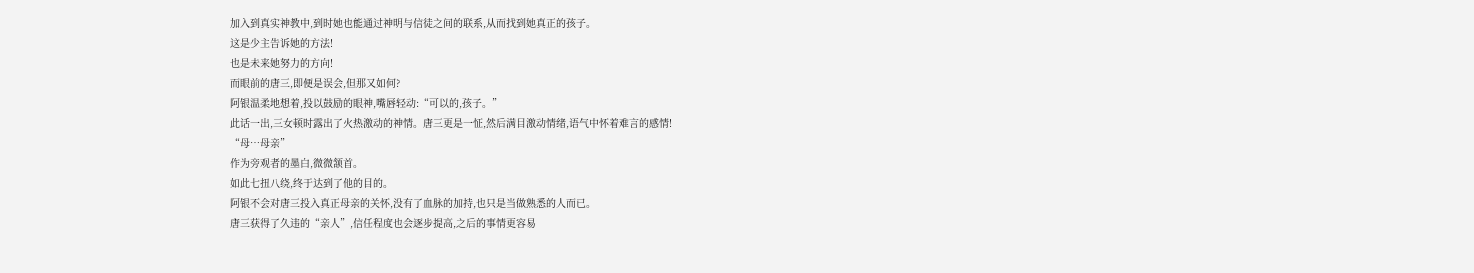加入到真实神教中,到时她也能通过神明与信徒之间的联系,从而找到她真正的孩子。
这是少主告诉她的方法!
也是未来她努力的方向!
而眼前的唐三,即便是误会,但那又如何?
阿银温柔地想着,投以鼓励的眼神,嘴唇轻动:“可以的,孩子。”
此话一出,三女顿时露出了火热激动的神情。唐三更是一怔,然后满目激动情绪,语气中怀着难言的感情!
“母…母亲”
作为旁观者的墨白,微微颔首。
如此七扭八绕,终于达到了他的目的。
阿银不会对唐三投入真正母亲的关怀,没有了血脉的加持,也只是当做熟悉的人而已。
唐三获得了久违的“亲人”,信任程度也会逐步提高,之后的事情更容易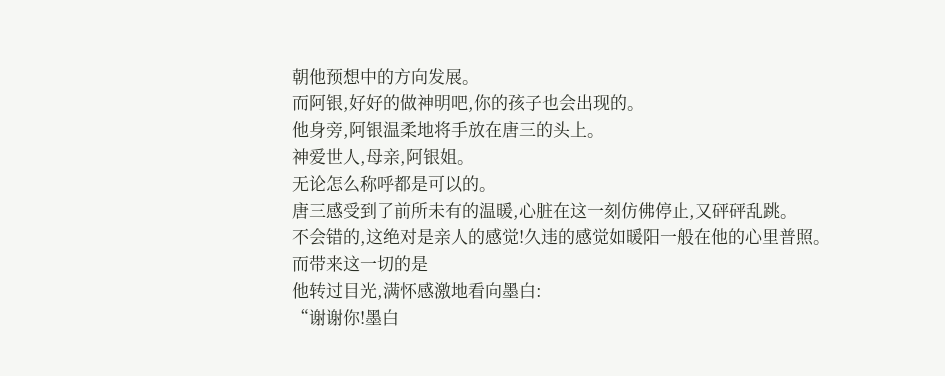朝他预想中的方向发展。
而阿银,好好的做神明吧,你的孩子也会出现的。
他身旁,阿银温柔地将手放在唐三的头上。
神爱世人,母亲,阿银姐。
无论怎么称呼都是可以的。
唐三感受到了前所未有的温暖,心脏在这一刻仿佛停止,又砰砰乱跳。
不会错的,这绝对是亲人的感觉!久违的感觉如暖阳一般在他的心里普照。
而带来这一切的是
他转过目光,满怀感激地看向墨白:
“谢谢你!墨白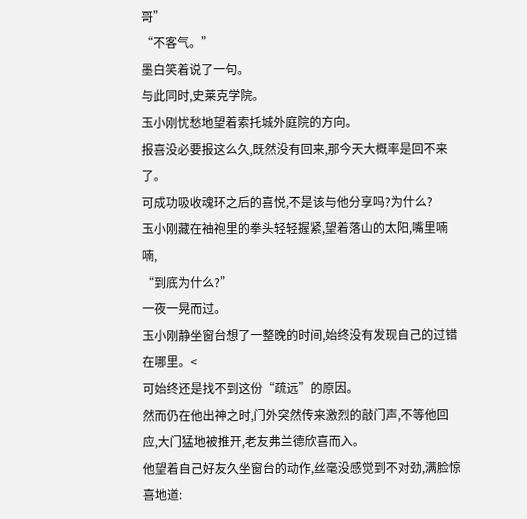哥”
“不客气。”
墨白笑着说了一句。
与此同时,史莱克学院。
玉小刚忧愁地望着索托城外庭院的方向。
报喜没必要报这么久,既然没有回来,那今天大概率是回不来了。
可成功吸收魂环之后的喜悦,不是该与他分享吗?为什么?
玉小刚藏在袖袍里的拳头轻轻握紧,望着落山的太阳,嘴里喃喃,
“到底为什么?”
一夜一晃而过。
玉小刚静坐窗台想了一整晚的时间,始终没有发现自己的过错在哪里。<
可始终还是找不到这份“疏远”的原因。
然而仍在他出神之时,门外突然传来激烈的敲门声,不等他回应,大门猛地被推开,老友弗兰德欣喜而入。
他望着自己好友久坐窗台的动作,丝毫没感觉到不对劲,满脸惊喜地道: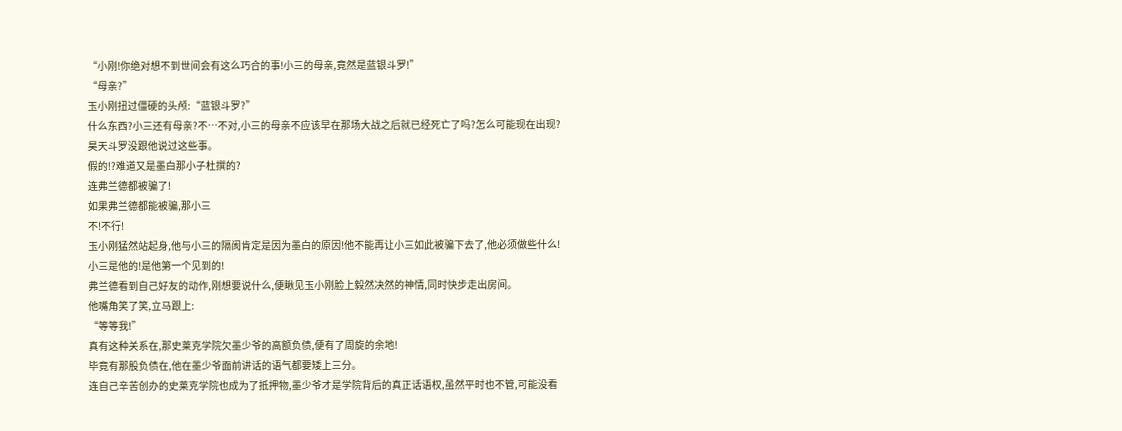“小刚!你绝对想不到世间会有这么巧合的事!小三的母亲,竟然是蓝银斗罗!”
“母亲?”
玉小刚扭过僵硬的头颅:“蓝银斗罗?”
什么东西?小三还有母亲?不…不对,小三的母亲不应该早在那场大战之后就已经死亡了吗?怎么可能现在出现?
昊天斗罗没跟他说过这些事。
假的!?难道又是墨白那小子杜撰的?
连弗兰德都被骗了!
如果弗兰德都能被骗,那小三
不!不行!
玉小刚猛然站起身,他与小三的隔阂肯定是因为墨白的原因!他不能再让小三如此被骗下去了,他必须做些什么!
小三是他的!是他第一个见到的!
弗兰德看到自己好友的动作,刚想要说什么,便瞅见玉小刚脸上毅然决然的神情,同时快步走出房间。
他嘴角笑了笑,立马跟上:
“等等我!”
真有这种关系在,那史莱克学院欠墨少爷的高额负债,便有了周旋的余地!
毕竟有那股负债在,他在墨少爷面前讲话的语气都要矮上三分。
连自己辛苦创办的史莱克学院也成为了抵押物,墨少爷才是学院背后的真正话语权,虽然平时也不管,可能没看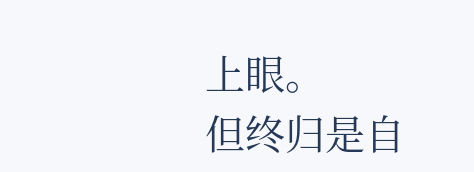上眼。
但终归是自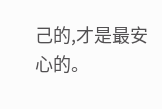己的,才是最安心的。